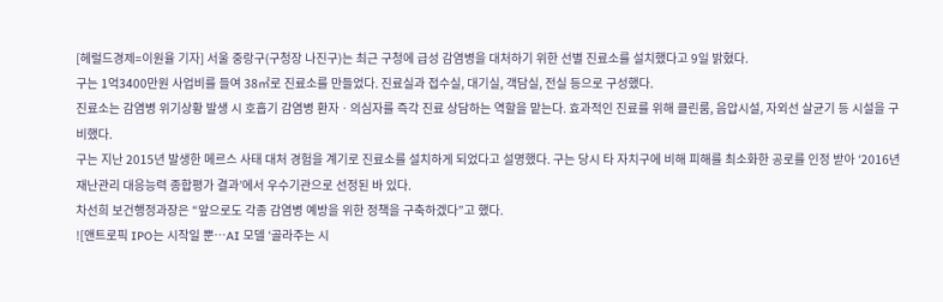[헤럴드경제=이원율 기자] 서울 중랑구(구청장 나진구)는 최근 구청에 급성 감염병을 대처하기 위한 선별 진료소를 설치했다고 9일 밝혔다.
구는 1억3400만원 사업비를 들여 38㎡로 진료소를 만들었다. 진료실과 접수실, 대기실, 객담실, 전실 등으로 구성했다.
진료소는 감염병 위기상황 발생 시 호흡기 감염병 환자ㆍ의심자를 즉각 진료 상담하는 역할을 맡는다. 효과적인 진료를 위해 클린룸, 음압시설, 자외선 살균기 등 시설을 구비했다.
구는 지난 2015년 발생한 메르스 사태 대처 경험을 계기로 진료소를 설치하게 되었다고 설명했다. 구는 당시 타 자치구에 비해 피해를 최소화한 공로를 인정 받아 ‘2016년 재난관리 대응능력 종합평가 결과’에서 우수기관으로 선정된 바 있다.
차선희 보건행정과장은 “앞으로도 각종 감염병 예방을 위한 정책을 구축하겠다”고 했다.
![앤트로픽 IPO는 시작일 뿐…AI 모델 ‘골라주는 시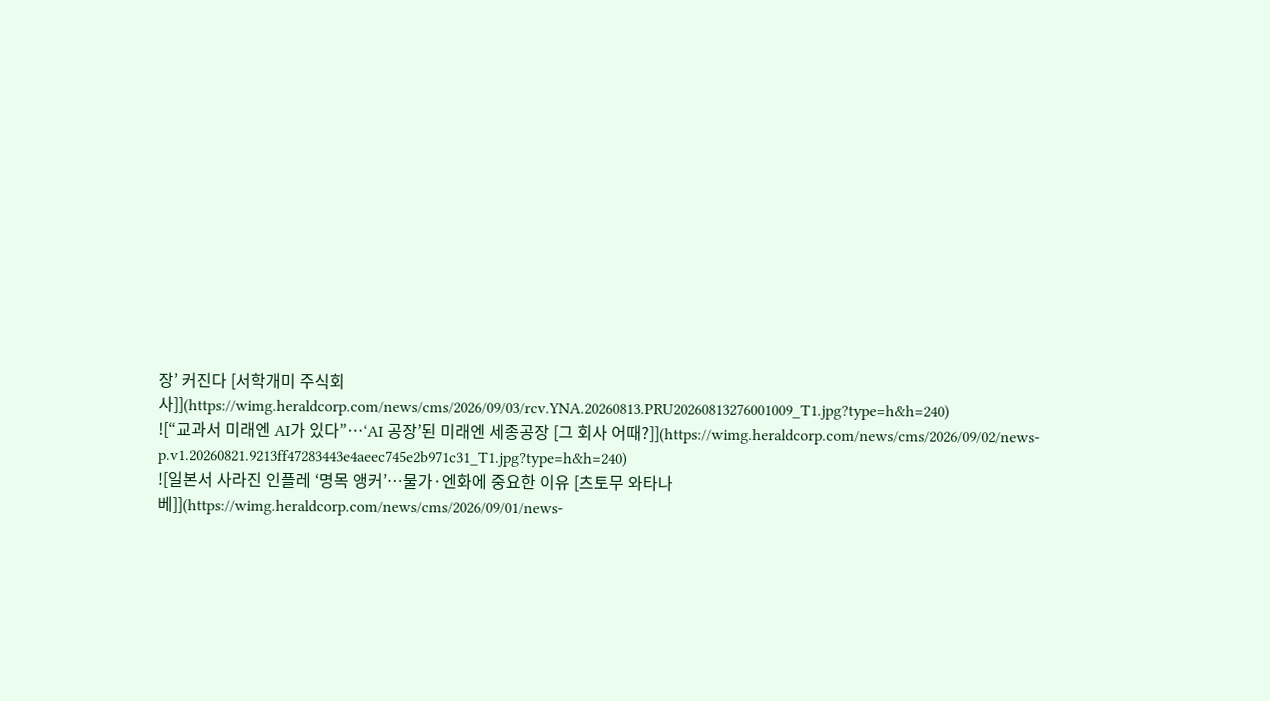장’ 커진다 [서학개미 주식회사]](https://wimg.heraldcorp.com/news/cms/2026/09/03/rcv.YNA.20260813.PRU20260813276001009_T1.jpg?type=h&h=240)
![“교과서 미래엔 AI가 있다”…‘AI 공장’된 미래엔 세종공장 [그 회사 어때?]](https://wimg.heraldcorp.com/news/cms/2026/09/02/news-p.v1.20260821.9213ff47283443e4aeec745e2b971c31_T1.jpg?type=h&h=240)
![일본서 사라진 인플레 ‘명목 앵커’…물가·엔화에 중요한 이유 [츠토무 와타나베]](https://wimg.heraldcorp.com/news/cms/2026/09/01/news-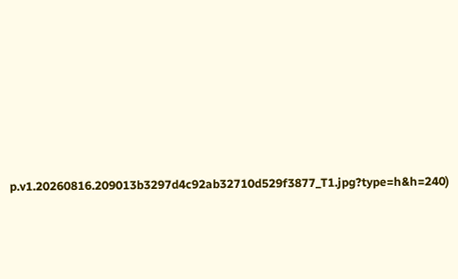p.v1.20260816.209013b3297d4c92ab32710d529f3877_T1.jpg?type=h&h=240)